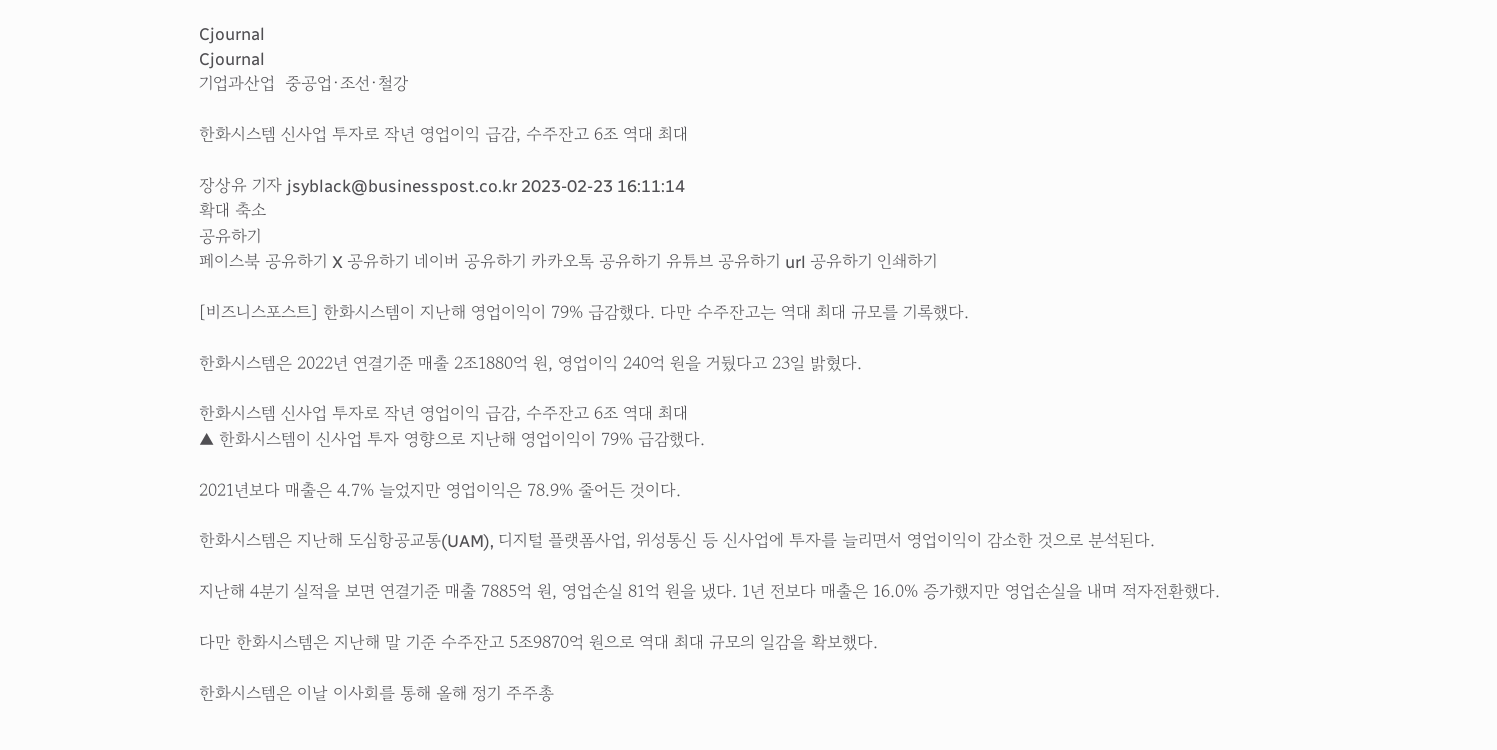Cjournal
Cjournal
기업과산업  중공업·조선·철강

한화시스템 신사업 투자로 작년 영업이익 급감, 수주잔고 6조 역대 최대

장상유 기자 jsyblack@businesspost.co.kr 2023-02-23 16:11:14
확대 축소
공유하기
페이스북 공유하기 X 공유하기 네이버 공유하기 카카오톡 공유하기 유튜브 공유하기 url 공유하기 인쇄하기

[비즈니스포스트] 한화시스템이 지난해 영업이익이 79% 급감했다. 다만 수주잔고는 역대 최대 규모를 기록했다.

한화시스템은 2022년 연결기준 매출 2조1880억 원, 영업이익 240억 원을 거뒀다고 23일 밝혔다.

한화시스템 신사업 투자로 작년 영업이익 급감, 수주잔고 6조 역대 최대
▲ 한화시스템이 신사업 투자 영향으로 지난해 영업이익이 79% 급감했다.

2021년보다 매출은 4.7% 늘었지만 영업이익은 78.9% 줄어든 것이다.

한화시스템은 지난해 도심항공교통(UAM), 디지털 플랫폼사업, 위성통신 등 신사업에 투자를 늘리면서 영업이익이 감소한 것으로 분석된다.

지난해 4분기 실적을 보면 연결기준 매출 7885억 원, 영업손실 81억 원을 냈다. 1년 전보다 매출은 16.0% 증가했지만 영업손실을 내며 적자전환했다.

다만 한화시스템은 지난해 말 기준 수주잔고 5조9870억 원으로 역대 최대 규모의 일감을 확보했다.

한화시스템은 이날 이사회를 통해 올해 정기 주주총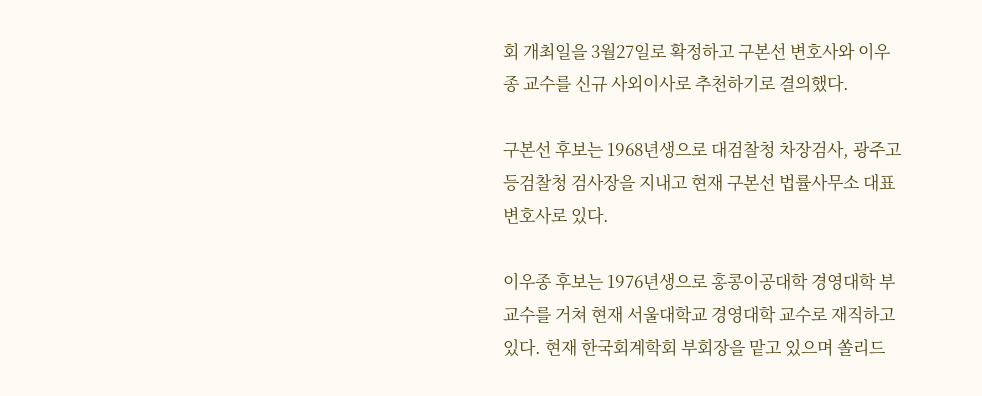회 개최일을 3월27일로 확정하고 구본선 변호사와 이우종 교수를 신규 사외이사로 추천하기로 결의했다.

구본선 후보는 1968년생으로 대검찰청 차장검사, 광주고등검찰청 검사장을 지내고 현재 구본선 법률사무소 대표변호사로 있다.

이우종 후보는 1976년생으로 홍콩이공대학 경영대학 부교수를 거쳐 현재 서울대학교 경영대학 교수로 재직하고 있다. 현재 한국회계학회 부회장을 맡고 있으며 쏠리드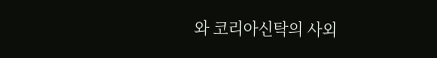와 코리아신탁의 사외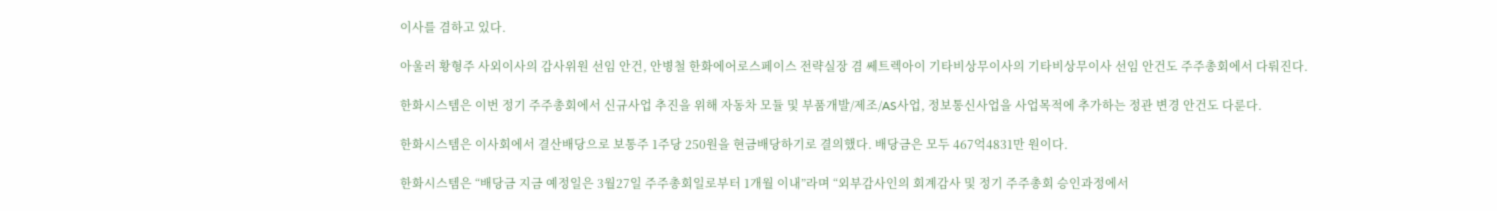이사를 겸하고 있다.

아울러 황형주 사외이사의 감사위원 선임 안건, 안병철 한화에어로스페이스 전략실장 겸 쎄트렉아이 기타비상무이사의 기타비상무이사 선임 안건도 주주총회에서 다뤄진다.

한화시스템은 이번 정기 주주총회에서 신규사업 추진을 위해 자동차 모듈 및 부품개발/제조/AS사업, 정보통신사업을 사업목적에 추가하는 정관 변경 안건도 다룬다.

한화시스템은 이사회에서 결산배당으로 보통주 1주당 250원을 현금배당하기로 결의했다. 배당금은 모두 467억4831만 원이다.

한화시스템은 “배당금 지금 예정일은 3월27일 주주총회일로부터 1개월 이내”라며 “외부감사인의 회계감사 및 정기 주주총회 승인과정에서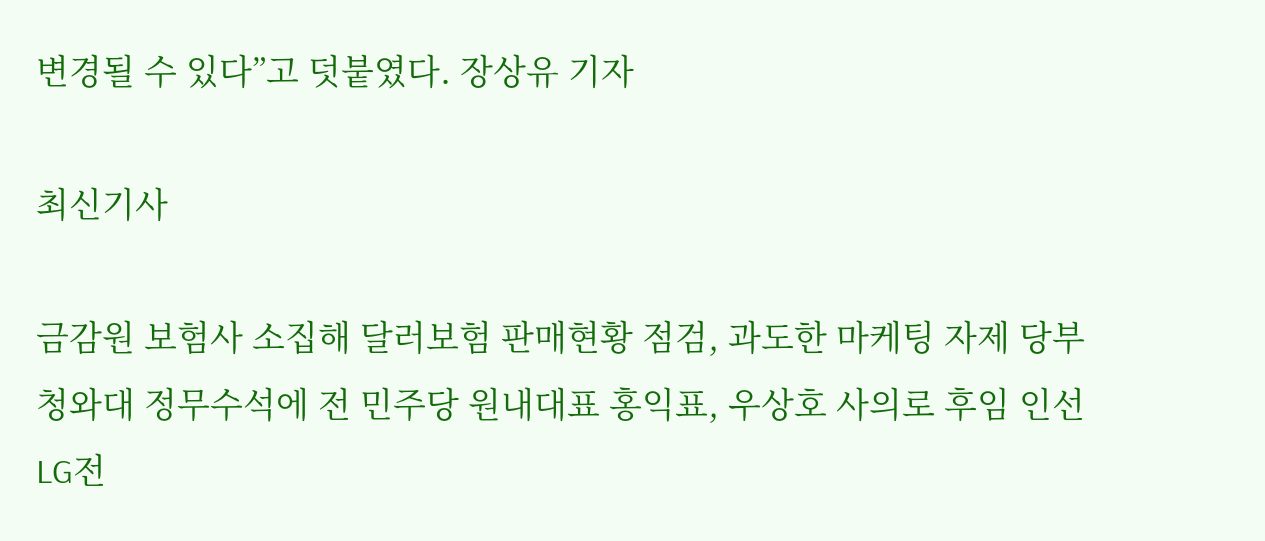변경될 수 있다”고 덧붙였다. 장상유 기자

최신기사

금감원 보험사 소집해 달러보험 판매현황 점검, 과도한 마케팅 자제 당부
청와대 정무수석에 전 민주당 원내대표 홍익표, 우상호 사의로 후임 인선
LG전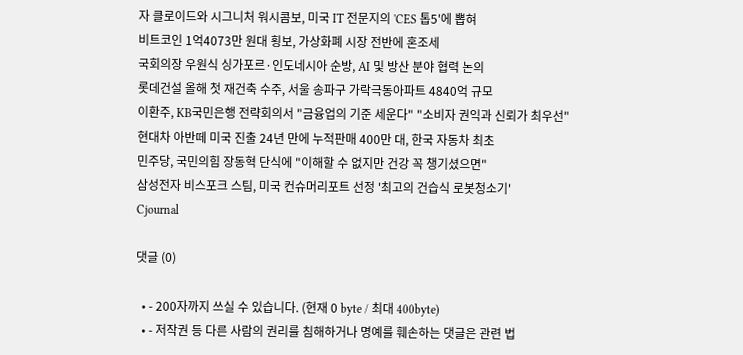자 클로이드와 시그니처 워시콤보, 미국 IT 전문지의 'CES 톱5'에 뽑혀
비트코인 1억4073만 원대 횡보, 가상화폐 시장 전반에 혼조세
국회의장 우원식 싱가포르·인도네시아 순방, AI 및 방산 분야 협력 논의
롯데건설 올해 첫 재건축 수주, 서울 송파구 가락극동아파트 4840억 규모
이환주, KB국민은행 전략회의서 "금융업의 기준 세운다" "소비자 권익과 신뢰가 최우선"
현대차 아반떼 미국 진출 24년 만에 누적판매 400만 대, 한국 자동차 최초
민주당, 국민의힘 장동혁 단식에 "이해할 수 없지만 건강 꼭 챙기셨으면"
삼성전자 비스포크 스팀, 미국 컨슈머리포트 선정 '최고의 건습식 로봇청소기'
Cjournal

댓글 (0)

  • - 200자까지 쓰실 수 있습니다. (현재 0 byte / 최대 400byte)
  • - 저작권 등 다른 사람의 권리를 침해하거나 명예를 훼손하는 댓글은 관련 법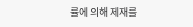률에 의해 제재를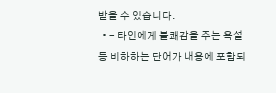받을 수 있습니다.
  • - 타인에게 불쾌감을 주는 욕설 등 비하하는 단어가 내용에 포함되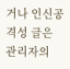거나 인신공격성 글은 관리자의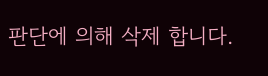판단에 의해 삭제 합니다.